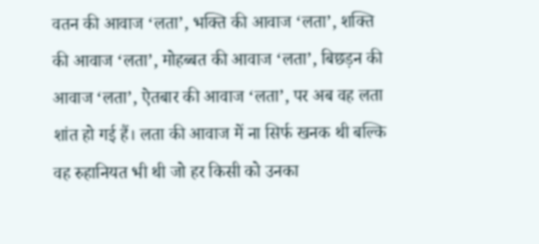वतन की आवाज ‘लता’, भक्ति की आवाज ‘लता’, शक्ति की आवाज ‘लता’, मोहब्बत की आवाज ‘लता’, बिछड़न की आवाज ‘लता’, ऐतबार की आवाज ‘लता’, पर अब वह लता शांत हो गई हैं। लता की आवाज में ना सिर्फ खनक थी बल्कि वह रुहानियत भी थी जो हर किसी को उनका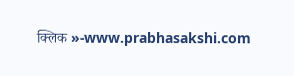क्लिक »-www.prabhasakshi.com